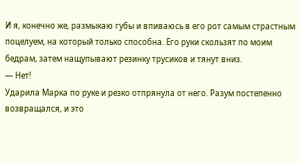И я, конечно же, размыкаю губы и впиваюсь в его рот самым страстным поцелуем, на который только способна. Его руки скользят по моим бедрам, затем нащупывают резинку трусиков и тянут вниз.
— Нет!
Ударила Марка по руке и резко отпрянула от него. Разум постепенно возвращался, и это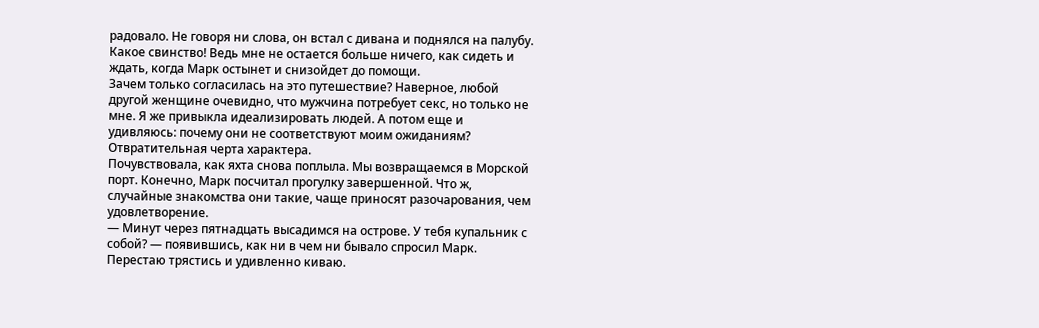радовало. Не говоря ни слова, он встал с дивана и поднялся на палубу. Какое свинство! Ведь мне не остается больше ничего, как сидеть и ждать, когда Марк остынет и снизойдет до помощи.
Зачем только согласилась на это путешествие? Наверное, любой другой женщине очевидно, что мужчина потребует секс, но только не мне. Я же привыкла идеализировать людей. А потом еще и удивляюсь: почему они не соответствуют моим ожиданиям? Отвратительная черта характера.
Почувствовала, как яхта снова поплыла. Мы возвращаемся в Морской порт. Конечно, Марк посчитал прогулку завершенной. Что ж, случайные знакомства они такие, чаще приносят разочарования, чем удовлетворение.
— Минут через пятнадцать высадимся на острове. У тебя купальник с собой? — появившись, как ни в чем ни бывало спросил Марк.
Перестаю трястись и удивленно киваю.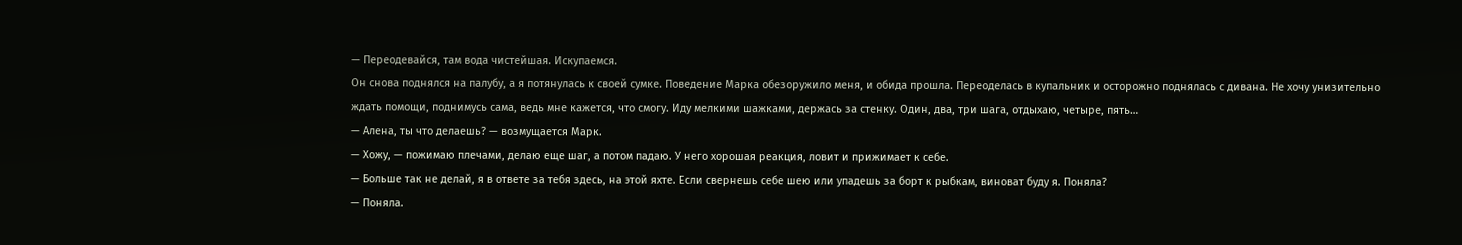— Переодевайся, там вода чистейшая. Искупаемся.
Он снова поднялся на палубу, а я потянулась к своей сумке. Поведение Марка обезоружило меня, и обида прошла. Переоделась в купальник и осторожно поднялась с дивана. Не хочу унизительно ждать помощи, поднимусь сама, ведь мне кажется, что смогу. Иду мелкими шажками, держась за стенку. Один, два, три шага, отдыхаю, четыре, пять…
— Алена, ты что делаешь? — возмущается Марк.
— Хожу, — пожимаю плечами, делаю еще шаг, а потом падаю. У него хорошая реакция, ловит и прижимает к себе.
— Больше так не делай, я в ответе за тебя здесь, на этой яхте. Если свернешь себе шею или упадешь за борт к рыбкам, виноват буду я. Поняла?
— Поняла.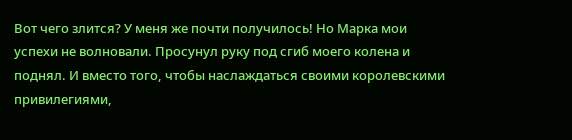Вот чего злится? У меня же почти получилось! Но Марка мои успехи не волновали. Просунул руку под сгиб моего колена и поднял. И вместо того, чтобы наслаждаться своими королевскими привилегиями,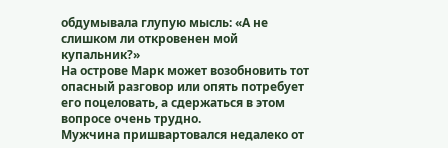обдумывала глупую мысль: «А не слишком ли откровенен мой купальник?»
На острове Марк может возобновить тот опасный разговор или опять потребует его поцеловать, а сдержаться в этом вопросе очень трудно.
Мужчина пришвартовался недалеко от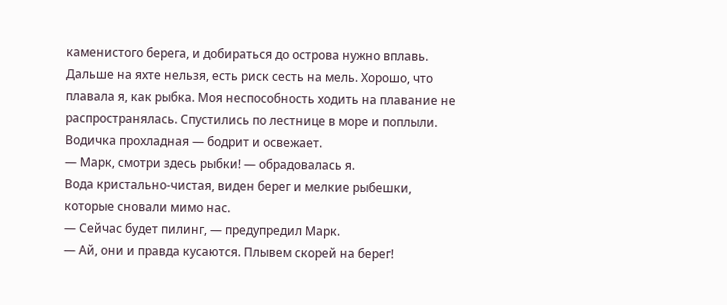каменистого берега, и добираться до острова нужно вплавь. Дальше на яхте нельзя, есть риск сесть на мель. Хорошо, что плавала я, как рыбка. Моя неспособность ходить на плавание не распространялась. Спустились по лестнице в море и поплыли. Водичка прохладная — бодрит и освежает.
— Марк, смотри здесь рыбки! — обрадовалась я.
Вода кристально-чистая, виден берег и мелкие рыбешки, которые сновали мимо нас.
— Сейчас будет пилинг, — предупредил Марк.
— Ай, они и правда кусаются. Плывем скорей на берег!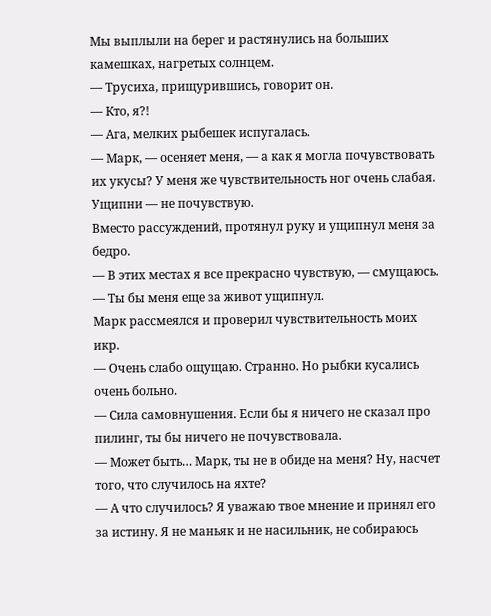Мы выплыли на берег и растянулись на больших камешках, нагретых солнцем.
— Трусиха, прищурившись, говорит он.
— Кто, я?!
— Ага, мелких рыбешек испугалась.
— Марк, — осеняет меня, — а как я могла почувствовать их укусы? У меня же чувствительность ног очень слабая. Ущипни — не почувствую.
Вместо рассуждений, протянул руку и ущипнул меня за бедро.
— В этих местах я все прекрасно чувствую, — смущаюсь. — Ты бы меня еще за живот ущипнул.
Марк рассмеялся и проверил чувствительность моих икр.
— Очень слабо ощущаю. Странно. Но рыбки кусались очень больно.
— Сила самовнушения. Если бы я ничего не сказал про пилинг, ты бы ничего не почувствовала.
— Может быть… Марк, ты не в обиде на меня? Ну, насчет того, что случилось на яхте?
— А что случилось? Я уважаю твое мнение и принял его за истину. Я не маньяк и не насильник, не собираюсь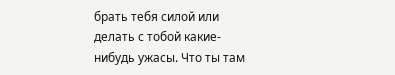брать тебя силой или делать с тобой какие-нибудь ужасы. Что ты там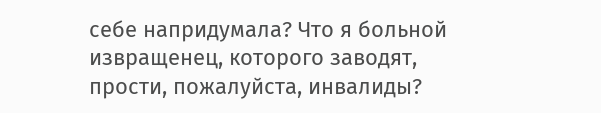себе напридумала? Что я больной извращенец, которого заводят, прости, пожалуйста, инвалиды?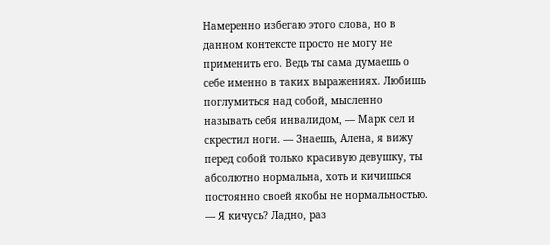Намеренно избегаю этого слова, но в данном контексте просто не могу не применить его. Ведь ты сама думаешь о себе именно в таких выражениях. Любишь поглумиться над собой, мысленно называть себя инвалидом, — Марк сел и скрестил ноги. — Знаешь, Алена, я вижу перед собой только красивую девушку, ты абсолютно нормальна, хоть и кичишься постоянно своей якобы не нормальностью.
— Я кичусь? Ладно, раз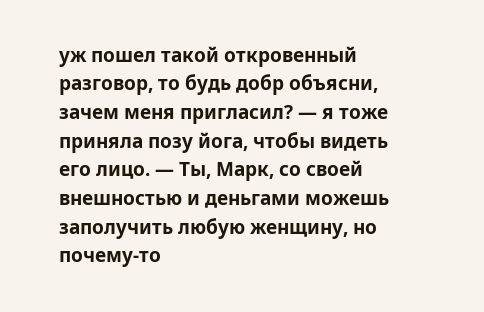уж пошел такой откровенный разговор, то будь добр объясни, зачем меня пригласил? — я тоже приняла позу йога, чтобы видеть его лицо. — Ты, Марк, со своей внешностью и деньгами можешь заполучить любую женщину, но почему-то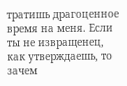тратишь драгоценное время на меня. Если ты не извращенец, как утверждаешь, то зачем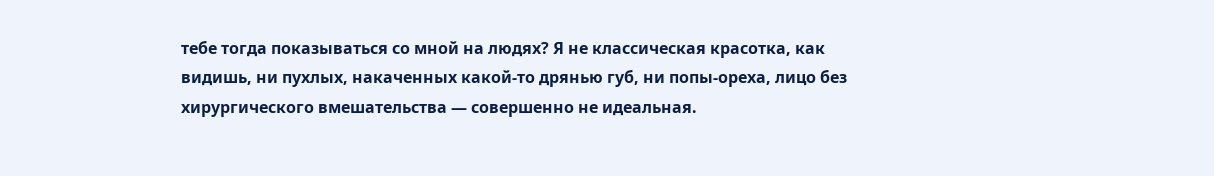тебе тогда показываться со мной на людях? Я не классическая красотка, как видишь, ни пухлых, накаченных какой-то дрянью губ, ни попы-ореха, лицо без хирургического вмешательства — совершенно не идеальная.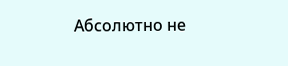Абсолютно не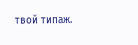твой типаж.